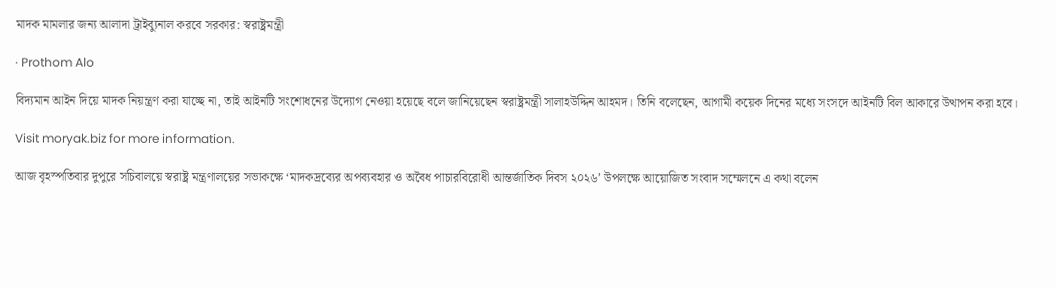মাদক মামলার জন্য আলাদা ট্রাইব্যুনাল করবে সরকার: স্বরাষ্ট্রমন্ত্রী

· Prothom Alo

বিদ্যমান আইন দিয়ে মাদক নিয়ন্ত্রণ করা যাচ্ছে না, তাই আইনটি সংশোধনের উদ্যোগ নেওয়া হয়েছে বলে জানিয়েছেন স্বরাষ্ট্রমন্ত্রী সালাহউদ্দিন আহমদ। তিনি বলেছেন, আগামী কয়েক দিনের মধ্যে সংসদে আইনটি বিল আকারে উত্থাপন করা হবে।

Visit moryak.biz for more information.

আজ বৃহস্পতিবার দুপুরে সচিবালয়ে স্বরাষ্ট্র মন্ত্রণালয়ের সভাকক্ষে ‘মাদকদ্রব্যের অপব্যবহার ও অবৈধ পাচারবিরোধী আন্তর্জাতিক দিবস ২০২৬’ উপলক্ষে আয়োজিত সংবাদ সম্মেলনে এ কথা বলেন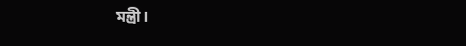মন্ত্রী।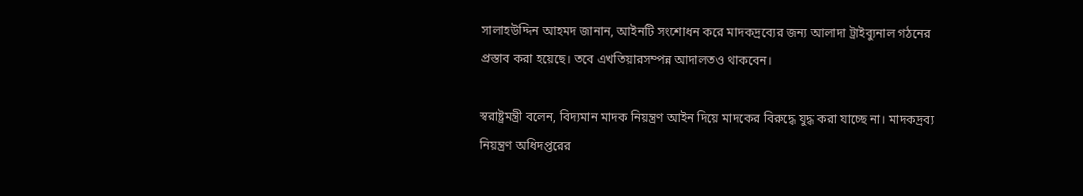সালাহউদ্দিন আহমদ জানান, আইনটি সংশোধন করে মাদকদ্রব্যের জন্য আলাদা ট্রাইব্যুনাল গঠনের প্রস্তাব করা হয়েছে। তবে এখতিয়ারসম্পন্ন আদালতও থাকবেন।

স্বরাষ্ট্রমন্ত্রী বলেন, বিদ্যমান মাদক নিয়ন্ত্রণ আইন দিয়ে মাদকের বিরুদ্ধে যুদ্ধ করা যাচ্ছে না। মাদকদ্রব্য নিয়ন্ত্রণ অধিদপ্তরের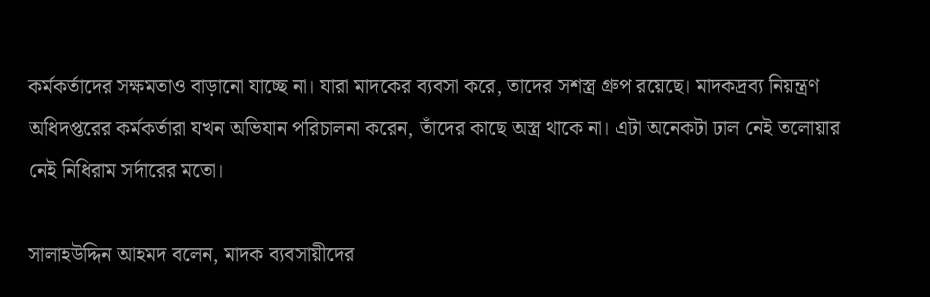কর্মকর্তাদের সক্ষমতাও বাড়ানো যাচ্ছে না। যারা মাদকের ব্যবসা করে, তাদের সশস্ত্র গ্রুপ রয়েছে। মাদকদ্রব্য নিয়ন্ত্রণ অধিদপ্তরের কর্মকর্তারা যখন অভিযান পরিচালনা করেন, তাঁদের কাছে অস্ত্র থাকে না। এটা অনেকটা ঢাল নেই তলোয়ার নেই নিধিরাম সর্দারের মতো।

সালাহউদ্দিন আহমদ বলেন, মাদক ব্যবসায়ীদের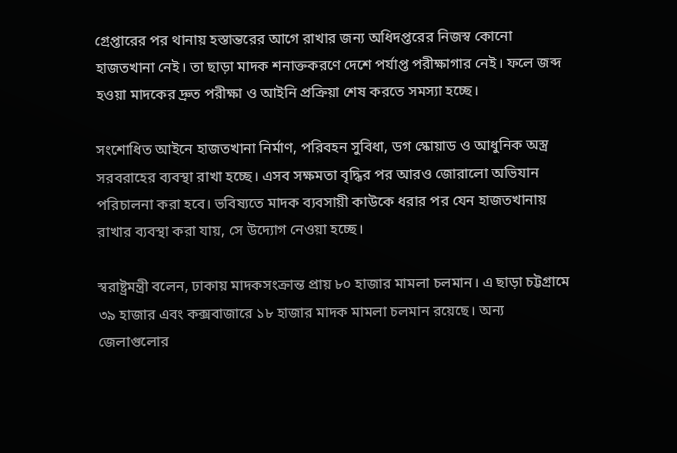গ্রেপ্তারের পর থানায় হস্তান্তরের আগে রাখার জন্য অধিদপ্তরের নিজস্ব কোনো হাজতখানা নেই। তা ছাড়া মাদক শনাক্তকরণে দেশে পর্যাপ্ত পরীক্ষাগার নেই। ফলে জব্দ হওয়া মাদকের দ্রুত পরীক্ষা ও আইনি প্রক্রিয়া শেষ করতে সমস্যা হচ্ছে।

সংশোধিত আইনে হাজতখানা নির্মাণ, পরিবহন সুবিধা, ডগ স্কোয়াড ও আধুনিক অস্ত্র সরবরাহের ব্যবস্থা রাখা হচ্ছে। এসব সক্ষমতা বৃদ্ধির পর আরও জোরালো অভিযান পরিচালনা করা হবে। ভবিষ্যতে মাদক ব্যবসায়ী কাউকে ধরার পর যেন হাজতখানায় রাখার ব্যবস্থা করা যায়, সে উদ্যোগ নেওয়া হচ্ছে।

স্বরাষ্ট্রমন্ত্রী বলেন, ঢাকায় মাদকসংক্রান্ত প্রায় ৮০ হাজার মামলা চলমান। এ ছাড়া চট্টগ্রামে ৩৯ হাজার এবং কক্সবাজারে ১৮ হাজার মাদক মামলা চলমান রয়েছে। অন্য জেলাগুলোর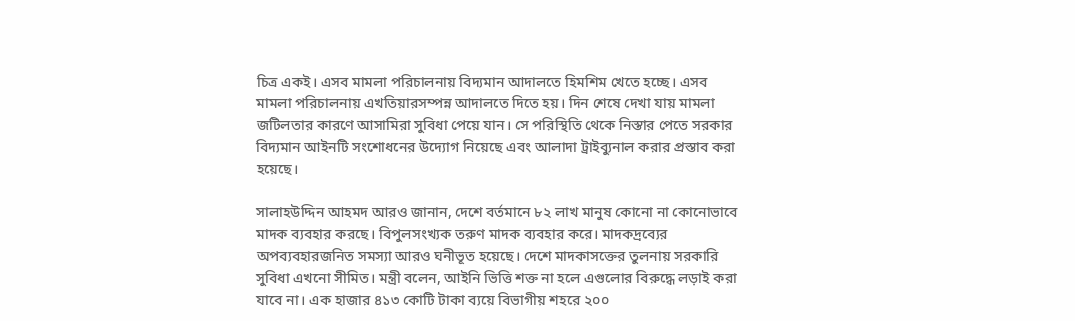চিত্র একই। এসব মামলা পরিচালনায় বিদ্যমান আদালতে হিমশিম খেতে হচ্ছে। এসব মামলা পরিচালনায় এখতিয়ারসম্পন্ন আদালতে দিতে হয়। দিন শেষে দেখা যায় মামলা জটিলতার কারণে আসামিরা সুবিধা পেয়ে যান। সে পরিস্থিতি থেকে নিস্তার পেতে সরকার বিদ্যমান আইনটি সংশোধনের উদ্যোগ নিয়েছে এবং আলাদা ট্রাইব্যুনাল করার প্রস্তাব করা হয়েছে।

সালাহউদ্দিন আহমদ আরও জানান, দেশে বর্তমানে ৮২ লাখ মানুষ কোনো না কোনোভাবে মাদক ব্যবহার করছে। বিপুলসংখ্যক তরুণ মাদক ব্যবহার করে। মাদকদ্রব্যের অপব্যবহারজনিত সমস্যা আরও ঘনীভূত হয়েছে। দেশে মাদকাসক্তের তুলনায় সরকারি সুবিধা এখনো সীমিত। মন্ত্রী বলেন, আইনি ভিত্তি শক্ত না হলে এগুলোর বিরুদ্ধে লড়াই করা যাবে না। এক হাজার ৪১৩ কোটি টাকা ব্যয়ে বিভাগীয় শহরে ২০০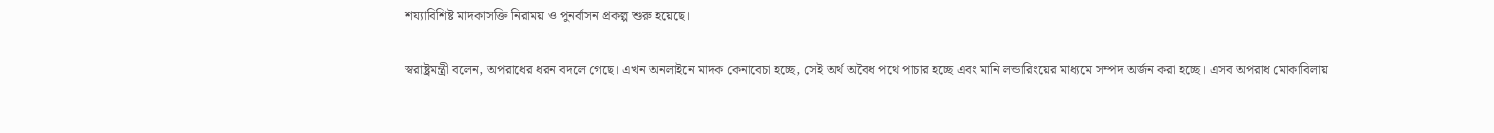শয্যাবিশিষ্ট মাদকাসক্তি নিরাময় ও পুনর্বাসন প্রকল্প শুরু হয়েছে।

স্বরাষ্ট্রমন্ত্রী বলেন, অপরাধের ধরন বদলে গেছে। এখন অনলাইনে মাদক কেনাবেচা হচ্ছে, সেই অর্থ অবৈধ পথে পাচার হচ্ছে এবং মানি লন্ডারিংয়ের মাধ্যমে সম্পদ অর্জন করা হচ্ছে। এসব অপরাধ মোকাবিলায়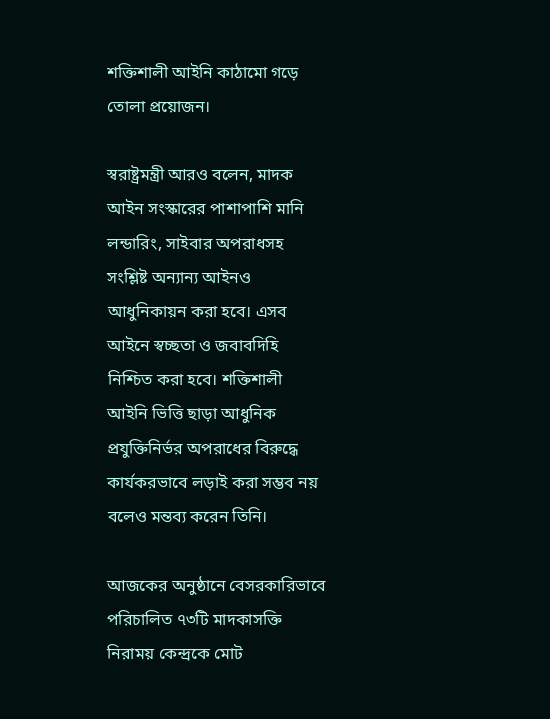শক্তিশালী আইনি কাঠামো গড়ে তোলা প্রয়োজন।

স্বরাষ্ট্রমন্ত্রী আরও বলেন, মাদক আইন সংস্কারের পাশাপাশি মানি লন্ডারিং, সাইবার অপরাধসহ সংশ্লিষ্ট অন্যান্য আইনও আধুনিকায়ন করা হবে। এসব আইনে স্বচ্ছতা ও জবাবদিহি নিশ্চিত করা হবে। শক্তিশালী আইনি ভিত্তি ছাড়া আধুনিক প্রযুক্তিনির্ভর অপরাধের বিরুদ্ধে কার্যকরভাবে লড়াই করা সম্ভব নয় বলেও মন্তব্য করেন তিনি।

আজকের অনুষ্ঠানে বেসরকারিভাবে পরিচালিত ৭৩টি মাদকাসক্তি নিরাময় কেন্দ্রকে মোট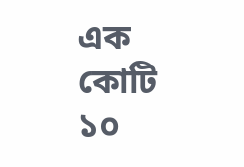এক কোটি ১০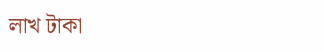লাখ টাকা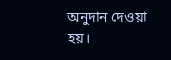অনুদান দেওয়া হয়।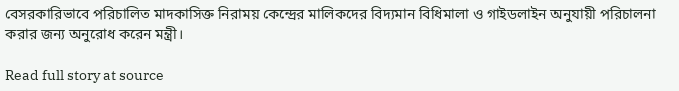বেসরকারিভাবে পরিচালিত মাদকাসিক্ত নিরাময় কেন্দ্রের মালিকদের বিদ্যমান বিধিমালা ও গাইডলাইন অনুযায়ী পরিচালনা করার জন্য অনুরোধ করেন মন্ত্রী।

Read full story at source